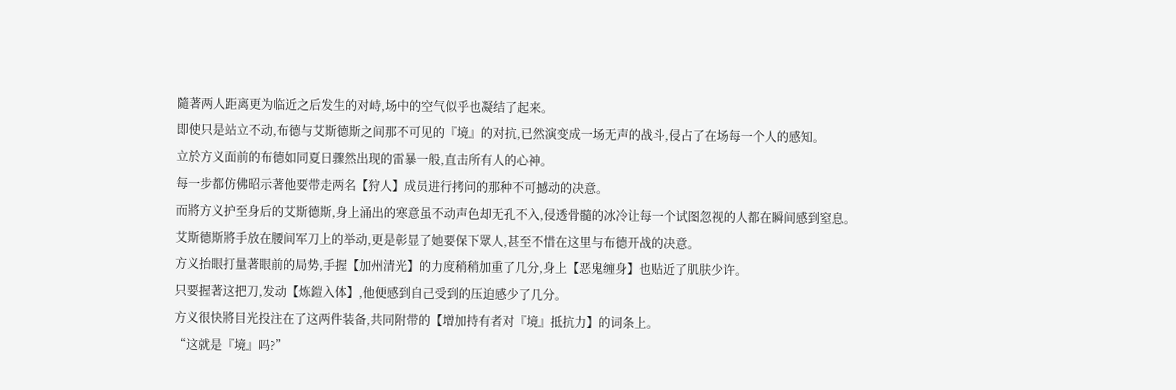隨著两人距离更为临近之后发生的对峙,场中的空气似乎也凝结了起来。
即使只是站立不动,布德与艾斯德斯之间那不可见的『境』的对抗,已然演变成一场无声的战斗,侵占了在场每一个人的感知。
立於方义面前的布德如同夏日骤然出现的雷暴一般,直击所有人的心神。
每一步都仿佛昭示著他要带走两名【狩人】成员进行拷问的那种不可撼动的决意。
而將方义护至身后的艾斯德斯,身上涌出的寒意虽不动声色却无孔不入,侵透骨髓的冰冷让每一个试图忽视的人都在瞬间感到窒息。
艾斯德斯將手放在腰间军刀上的举动,更是彰显了她要保下眾人,甚至不惜在这里与布德开战的决意。
方义抬眼打量著眼前的局势,手握【加州清光】的力度稍稍加重了几分,身上【恶鬼缠身】也贴近了肌肤少许。
只要握著这把刀,发动【炼鎧入体】,他便感到自己受到的压迫感少了几分。
方义很快將目光投注在了这两件装备,共同附带的【增加持有者对『境』抵抗力】的词条上。
“这就是『境』吗?”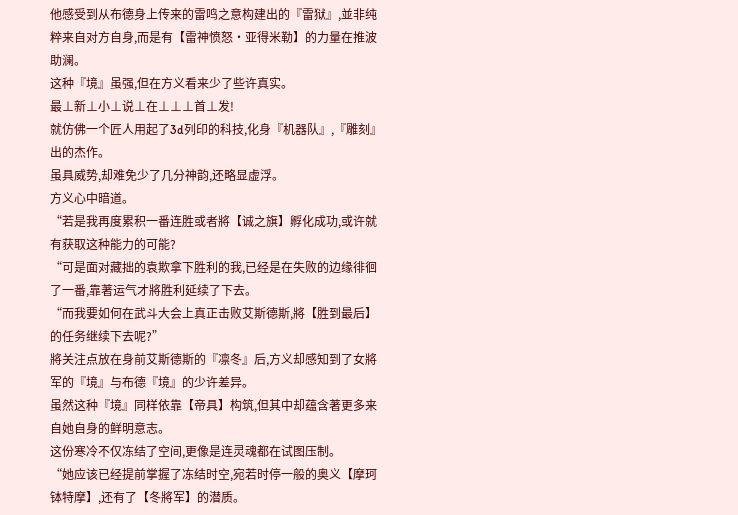他感受到从布德身上传来的雷鸣之意构建出的『雷狱』,並非纯粹来自对方自身,而是有【雷神愤怒·亚得米勒】的力量在推波助澜。
这种『境』虽强,但在方义看来少了些许真实。
最⊥新⊥小⊥说⊥在⊥⊥⊥首⊥发!
就仿佛一个匠人用起了3d列印的科技,化身『机器队』,『雕刻』出的杰作。
虽具威势,却难免少了几分神韵,还略显虚浮。
方义心中暗道。
“若是我再度累积一番连胜或者將【诚之旗】孵化成功,或许就有获取这种能力的可能?
“可是面对藏拙的袁欺拿下胜利的我,已经是在失败的边缘徘徊了一番,靠著运气才將胜利延续了下去。
“而我要如何在武斗大会上真正击败艾斯德斯,將【胜到最后】的任务继续下去呢?”
將关注点放在身前艾斯德斯的『凛冬』后,方义却感知到了女將军的『境』与布德『境』的少许差异。
虽然这种『境』同样依靠【帝具】构筑,但其中却蕴含著更多来自她自身的鲜明意志。
这份寒冷不仅冻结了空间,更像是连灵魂都在试图压制。
“她应该已经提前掌握了冻结时空,宛若时停一般的奥义【摩珂钵特摩】,还有了【冬將军】的潜质。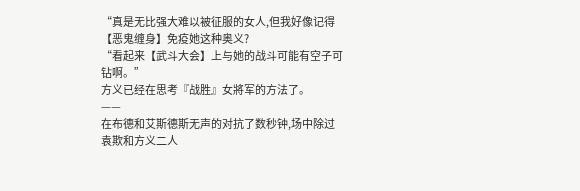“真是无比强大难以被征服的女人,但我好像记得【恶鬼缠身】免疫她这种奥义?
“看起来【武斗大会】上与她的战斗可能有空子可钻啊。”
方义已经在思考『战胜』女將军的方法了。
——
在布德和艾斯德斯无声的对抗了数秒钟,场中除过袁欺和方义二人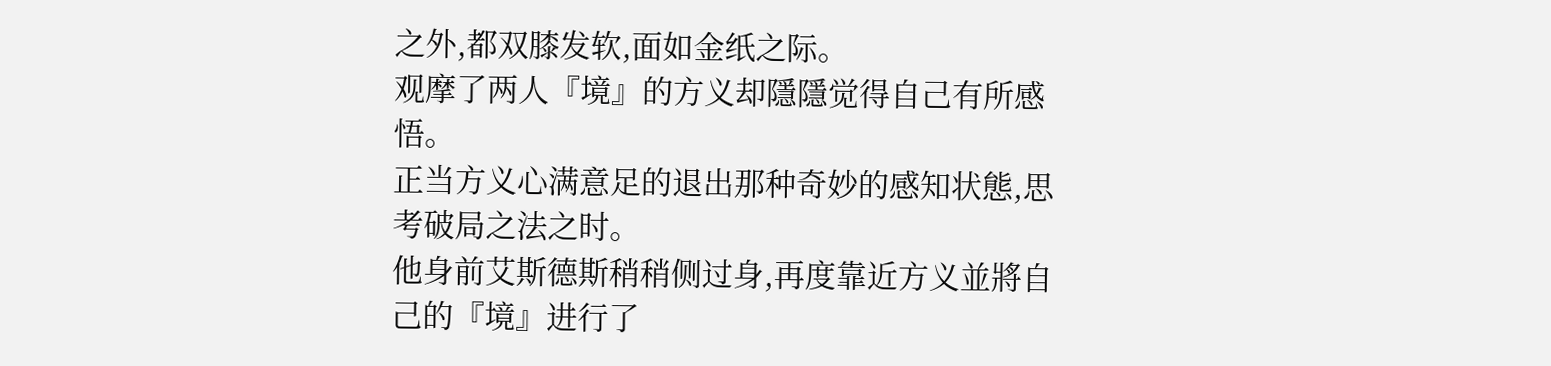之外,都双膝发软,面如金纸之际。
观摩了两人『境』的方义却隱隱觉得自己有所感悟。
正当方义心满意足的退出那种奇妙的感知状態,思考破局之法之时。
他身前艾斯德斯稍稍侧过身,再度靠近方义並將自己的『境』进行了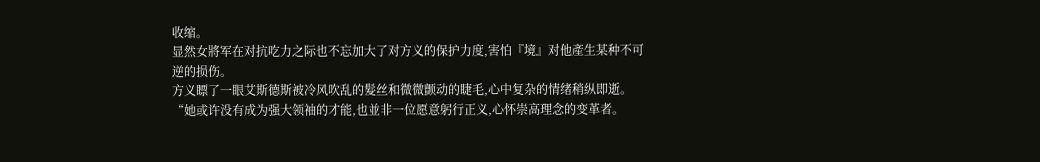收缩。
显然女將军在对抗吃力之际也不忘加大了对方义的保护力度,害怕『境』对他產生某种不可逆的损伤。
方义瞟了一眼艾斯德斯被冷风吹乱的髮丝和微微颤动的睫毛,心中复杂的情绪稍纵即逝。
“她或许没有成为强大领袖的才能,也並非一位愿意躬行正义,心怀崇高理念的变革者。